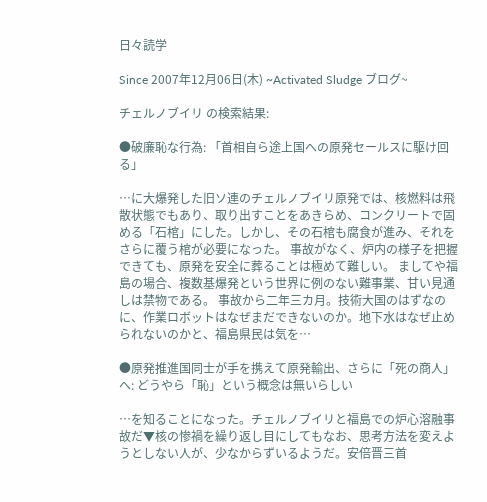日々読学

Since 2007年12月06日(木) ~Activated Sludge ブログ~

チェルノブイリ の検索結果:

●破廉恥な行為: 「首相自ら途上国への原発セールスに駆け回る」

…に大爆発した旧ソ連のチェルノブイリ原発では、核燃料は飛散状態でもあり、取り出すことをあきらめ、コンクリートで固める「石棺」にした。しかし、その石棺も腐食が進み、それをさらに覆う棺が必要になった。 事故がなく、炉内の様子を把握できても、原発を安全に葬ることは極めて難しい。 ましてや福島の場合、複数基爆発という世界に例のない難事業、甘い見通しは禁物である。 事故から二年三カ月。技術大国のはずなのに、作業ロボットはなぜまだできないのか。地下水はなぜ止められないのかと、福島県民は気を…

●原発推進国同士が手を携えて原発輸出、さらに「死の商人」へ: どうやら「恥」という概念は無いらしい

…を知ることになった。チェルノブイリと福島での炉心溶融事故だ▼核の惨禍を繰り返し目にしてもなお、思考方法を変えようとしない人が、少なからずいるようだ。安倍晋三首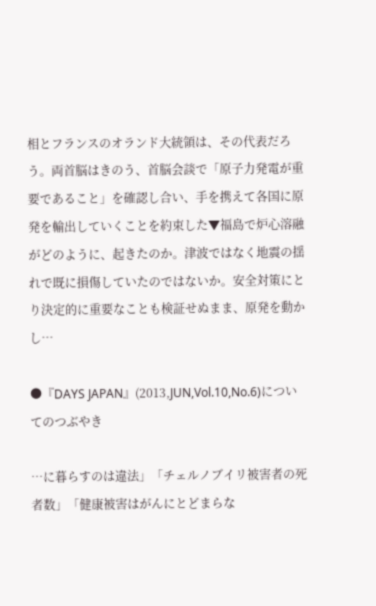相とフランスのオランド大統領は、その代表だろう。両首脳はきのう、首脳会談で「原子力発電が重要であること」を確認し合い、手を携えて各国に原発を輸出していくことを約束した▼福島で炉心溶融がどのように、起きたのか。津波ではなく地震の揺れで既に損傷していたのではないか。安全対策にとり決定的に重要なことも検証せぬまま、原発を動かし…

●『DAYS JAPAN』(2013,JUN,Vol.10,No.6)についてのつぶやき

…に暮らすのは違法」「チェルノブイリ被害者の死者数」「健康被害はがんにとどまらな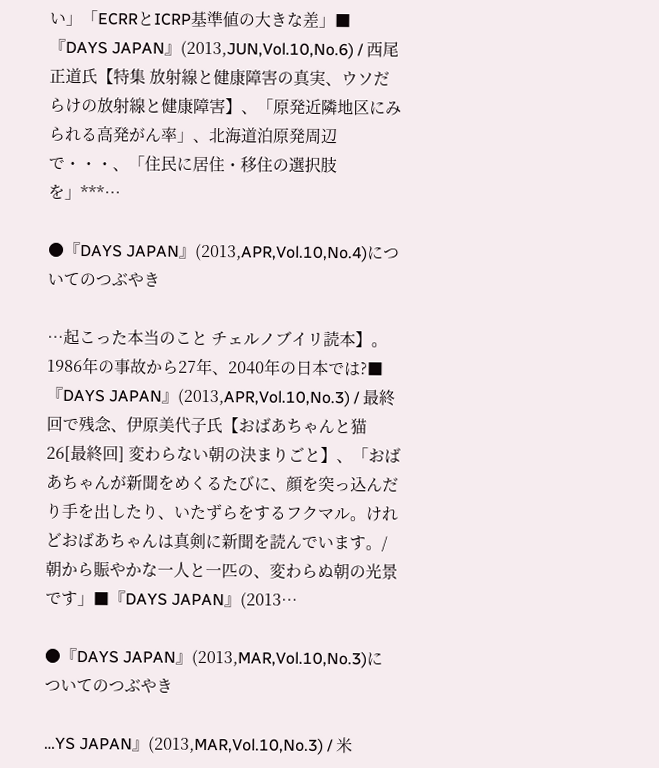い」「ECRRとICRP基準値の大きな差」■『DAYS JAPAN』(2013,JUN,Vol.10,No.6) / 西尾正道氏【特集 放射線と健康障害の真実、ウソだらけの放射線と健康障害】、「原発近隣地区にみられる高発がん率」、北海道泊原発周辺で・・・、「住民に居住・移住の選択肢を」***…

●『DAYS JAPAN』(2013,APR,Vol.10,No.4)についてのつぶやき

…起こった本当のこと チェルノブイリ読本】。1986年の事故から27年、2040年の日本では?■『DAYS JAPAN』(2013,APR,Vol.10,No.3) / 最終回で残念、伊原美代子氏【おばあちゃんと猫26[最終回] 変わらない朝の決まりごと】、「おばあちゃんが新聞をめくるたびに、顔を突っ込んだり手を出したり、いたずらをするフクマル。けれどおばあちゃんは真剣に新聞を読んでいます。/朝から賑やかな一人と一匹の、変わらぬ朝の光景です」■『DAYS JAPAN』(2013…

●『DAYS JAPAN』(2013,MAR,Vol.10,No.3)についてのつぶやき

…YS JAPAN』(2013,MAR,Vol.10,No.3) / 米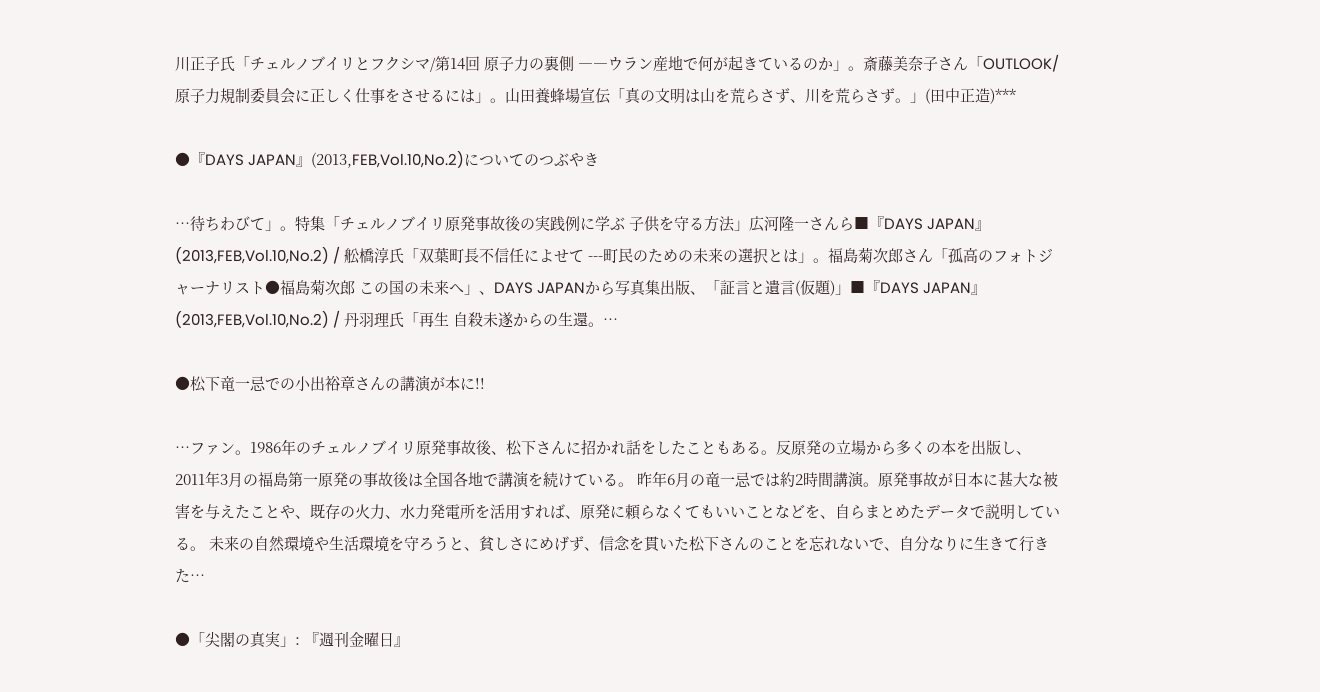川正子氏「チェルノブイリとフクシマ/第14回 原子力の裏側 ――ウラン産地で何が起きているのか」。斎藤美奈子さん「OUTLOOK/原子力規制委員会に正しく仕事をさせるには」。山田養蜂場宣伝「真の文明は山を荒らさず、川を荒らさず。」(田中正造)***

●『DAYS JAPAN』(2013,FEB,Vol.10,No.2)についてのつぶやき

…待ちわびて」。特集「チェルノブイリ原発事故後の実践例に学ぶ 子供を守る方法」広河隆一さんら■『DAYS JAPAN』(2013,FEB,Vol.10,No.2) / 舩橋淳氏「双葉町長不信任によせて ---町民のための未来の選択とは」。福島菊次郎さん「孤高のフォトジャーナリスト●福島菊次郎 この国の未来へ」、DAYS JAPANから写真集出版、「証言と遺言(仮題)」■『DAYS JAPAN』(2013,FEB,Vol.10,No.2) / 丹羽理氏「再生 自殺未遂からの生還。…

●松下竜一忌での小出裕章さんの講演が本に!!

…ファン。1986年のチェルノブイリ原発事故後、松下さんに招かれ話をしたこともある。反原発の立場から多くの本を出版し、2011年3月の福島第一原発の事故後は全国各地で講演を続けている。 昨年6月の竜一忌では約2時間講演。原発事故が日本に甚大な被害を与えたことや、既存の火力、水力発電所を活用すれば、原発に頼らなくてもいいことなどを、自らまとめたデータで説明している。 未来の自然環境や生活環境を守ろうと、貧しさにめげず、信念を貫いた松下さんのことを忘れないで、自分なりに生きて行きた…

●「尖閣の真実」: 『週刊金曜日』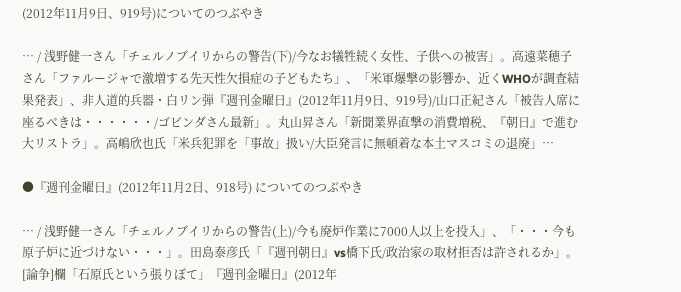(2012年11月9日、919号)についてのつぶやき

… / 浅野健一さん「チェルノブイリからの警告(下)/今なお犠牲続く女性、子供への被害」。高遠菜穂子さん「ファルージャで激増する先天性欠損症の子どもたち」、「米軍爆撃の影響か、近くWHOが調査結果発表」、非人道的兵器・白リン弾『週刊金曜日』(2012年11月9日、919号)/山口正紀さん「被告人席に座るべきは・・・・・・/ゴビンダさん最新」。丸山昇さん「新聞業界直撃の消費増税、『朝日』で進む大リストラ」。高嶋欣也氏「米兵犯罪を「事故」扱い/大臣発言に無頓着な本土マスコミの退廃」…

●『週刊金曜日』(2012年11月2日、918号) についてのつぶやき

… / 浅野健一さん「チェルノブイリからの警告(上)/今も廃炉作業に7000人以上を投入」、「・・・今も原子炉に近づけない・・・」。田島泰彦氏「『週刊朝日』vs橋下氏/政治家の取材拒否は許されるか」。[論争]欄「石原氏という張りぼて」『週刊金曜日』(2012年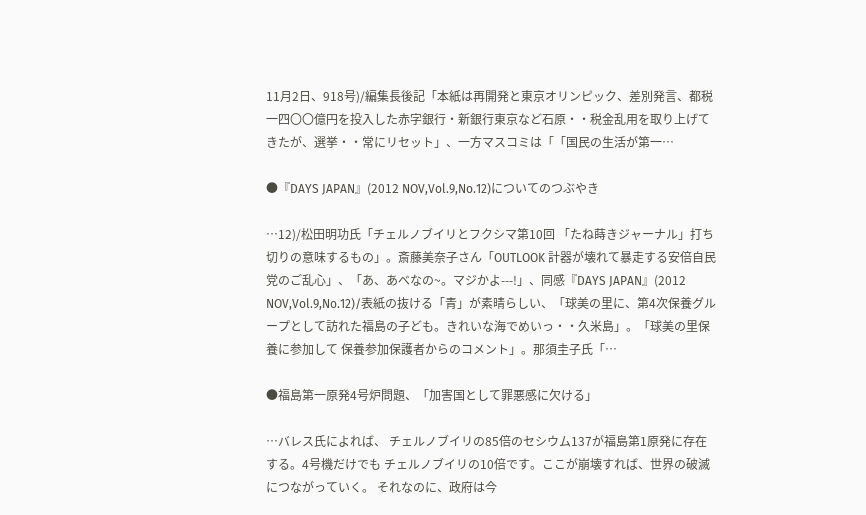11月2日、918号)/編集長後記「本紙は再開発と東京オリンピック、差別発言、都税一四〇〇億円を投入した赤字銀行・新銀行東京など石原・・税金乱用を取り上げてきたが、選挙・・常にリセット」、一方マスコミは「「国民の生活が第一…

●『DAYS JAPAN』(2012 NOV,Vol.9,No.12)についてのつぶやき

…12)/松田明功氏「チェルノブイリとフクシマ第10回 「たね蒔きジャーナル」打ち切りの意味するもの」。斎藤美奈子さん「OUTLOOK 計器が壊れて暴走する安倍自民党のご乱心」、「あ、あべなの~。マジかよ---!」、同感『DAYS JAPAN』(2012 NOV,Vol.9,No.12)/表紙の抜ける「青」が素晴らしい、「球美の里に、第4次保養グループとして訪れた福島の子ども。きれいな海でめいっ・・久米島」。「球美の里保養に参加して 保養参加保護者からのコメント」。那須圭子氏「…

●福島第一原発4号炉問題、「加害国として罪悪感に欠ける」

…バレス氏によれば、 チェルノブイリの85倍のセシウム137が福島第1原発に存在する。4号機だけでも チェルノブイリの10倍です。ここが崩壊すれば、世界の破滅につながっていく。 それなのに、政府は今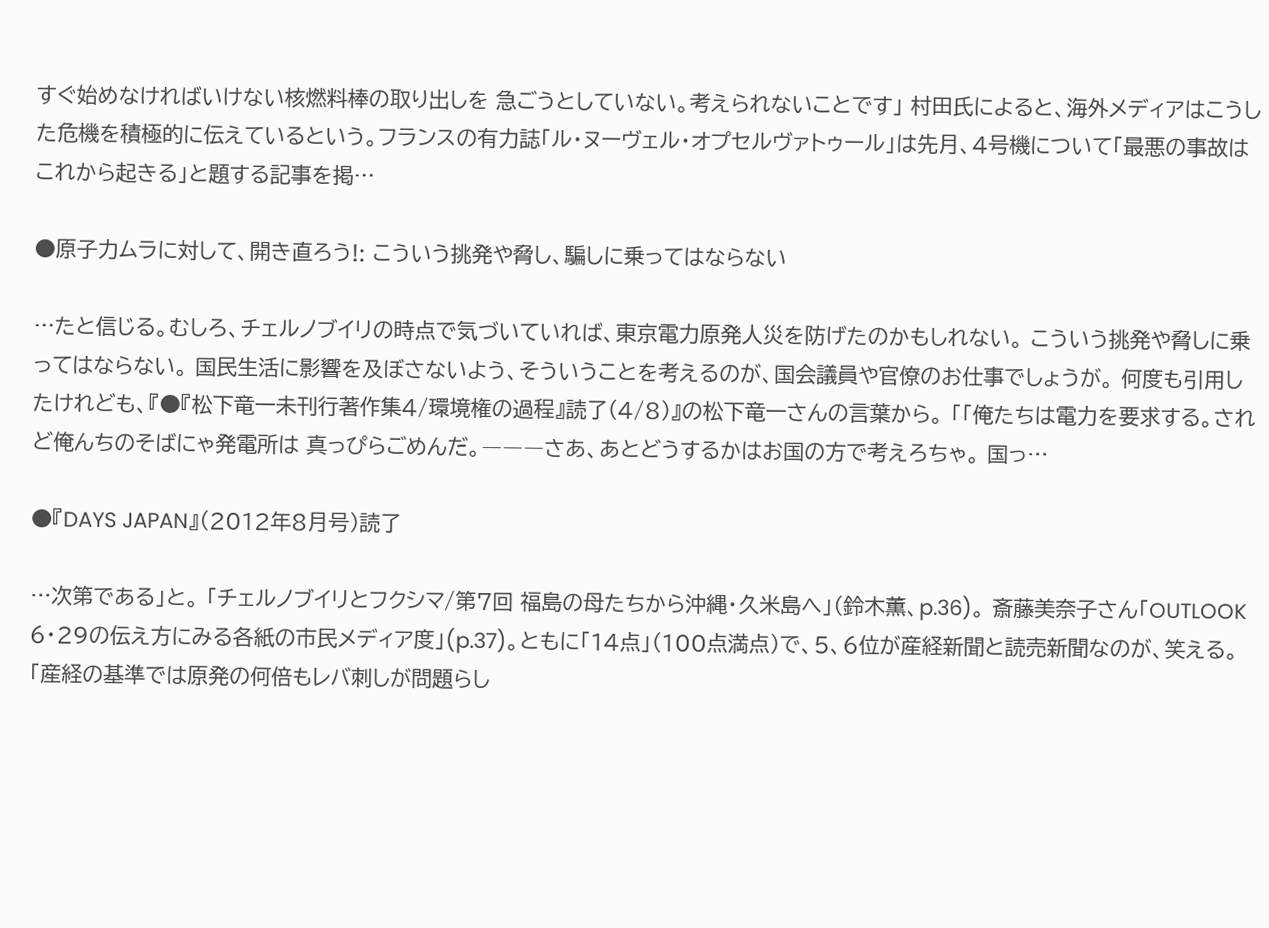すぐ始めなければいけない核燃料棒の取り出しを 急ごうとしていない。考えられないことです」 村田氏によると、海外メディアはこうした危機を積極的に伝えているという。フランスの有力誌「ル・ヌーヴェル・オプセルヴァトゥール」は先月、4号機について「最悪の事故はこれから起きる」と題する記事を掲…

●原子力ムラに対して、開き直ろう!: こういう挑発や脅し、騙しに乗ってはならない

…たと信じる。むしろ、チェルノブイリの時点で気づいていれば、東京電力原発人災を防げたのかもしれない。 こういう挑発や脅しに乗ってはならない。 国民生活に影響を及ぼさないよう、そういうことを考えるのが、国会議員や官僚のお仕事でしょうが。 何度も引用したけれども、『●『松下竜一未刊行著作集4/環境権の過程』読了(4/8)』の松下竜一さんの言葉から。 「「俺たちは電力を要求する。されど俺んちのそばにゃ発電所は 真っぴらごめんだ。―――さあ、あとどうするかはお国の方で考えろちゃ。 国っ…

●『DAYS JAPAN』(2012年8月号)読了

…次第である」と。 「チェルノブイリとフクシマ/第7回 福島の母たちから沖縄・久米島へ」(鈴木薫、p.36)。 斎藤美奈子さん「OUTLOOK 6・29の伝え方にみる各紙の市民メディア度」(p.37)。ともに「14点」(100点満点)で、5、6位が産経新聞と読売新聞なのが、笑える。「産経の基準では原発の何倍もレバ刺しが問題らし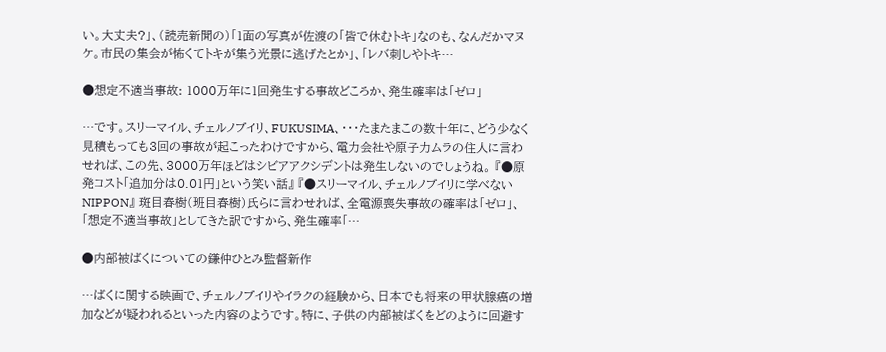い。大丈夫?」、(読売新聞の)「1面の写真が佐渡の「皆で休むトキ」なのも、なんだかマヌケ。市民の集会が怖くてトキが集う光景に逃げたとか」、「レバ刺しやトキ…

●想定不適当事故: 1000万年に1回発生する事故どころか、発生確率は「ゼロ」

…です。スリーマイル、チェルノブイリ、FUKUSIMA、・・・たまたまこの数十年に、どう少なく見積もっても3回の事故が起こったわけですから、電力会社や原子力ムラの住人に言わせれば、この先、3000万年ほどはシビアアクシデントは発生しないのでしょうね。 『●原発コスト「追加分は0.01円」という笑い話』 『●スリーマイル、チェルノブイリに学べないNIPPON』 斑目春樹(班目春樹)氏らに言わせれば、全電源喪失事故の確率は「ゼロ」、「想定不適当事故」としてきた訳ですから、発生確率「…

●内部被ばくについての鎌仲ひとみ監督新作

…ばくに関する映画で、チェルノブイリやイラクの経験から、日本でも将来の甲状腺癌の増加などが疑われるといった内容のようです。特に、子供の内部被ばくをどのように回避す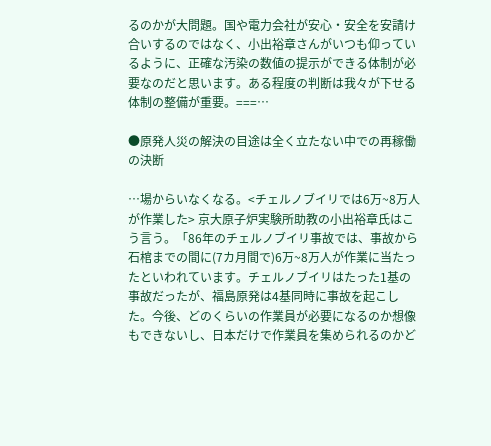るのかが大問題。国や電力会社が安心・安全を安請け合いするのではなく、小出裕章さんがいつも仰っているように、正確な汚染の数値の提示ができる体制が必要なのだと思います。ある程度の判断は我々が下せる体制の整備が重要。===…

●原発人災の解決の目途は全く立たない中での再稼働の決断

…場からいなくなる。<チェルノブイリでは6万~8万人が作業した> 京大原子炉実験所助教の小出裕章氏はこう言う。「86年のチェルノブイリ事故では、事故から石棺までの間に(7カ月間で)6万~8万人が作業に当たったといわれています。チェルノブイリはたった1基の事故だったが、福島原発は4基同時に事故を起こした。今後、どのくらいの作業員が必要になるのか想像もできないし、日本だけで作業員を集められるのかど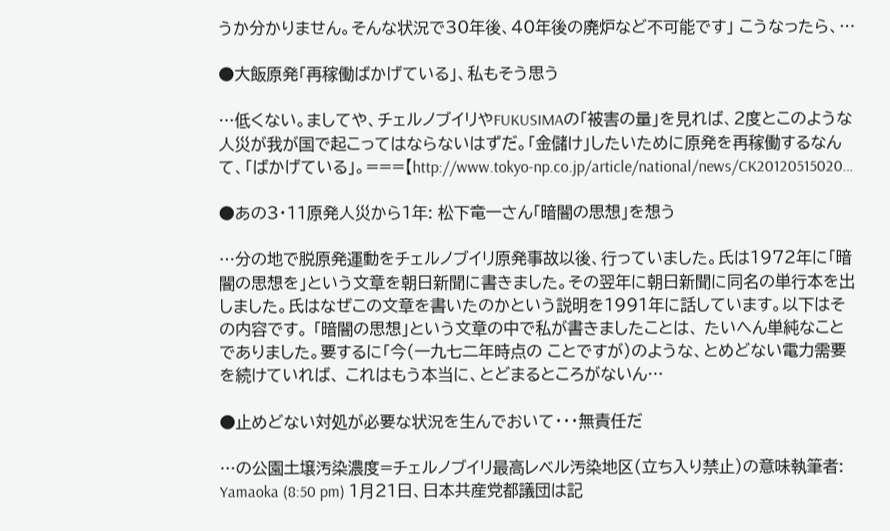うか分かりません。そんな状況で30年後、40年後の廃炉など不可能です」 こうなったら、…

●大飯原発「再稼働ばかげている」、私もそう思う

…低くない。ましてや、チェルノブイリやFUKUSIMAの「被害の量」を見れば、2度とこのような人災が我が国で起こってはならないはずだ。「金儲け」したいために原発を再稼働するなんて、「ばかげている」。===【http://www.tokyo-np.co.jp/article/national/news/CK20120515020…

●あの3・11原発人災から1年: 松下竜一さん「暗闇の思想」を想う

…分の地で脱原発運動をチェルノブイリ原発事故以後、行っていました。氏は1972年に「暗闇の思想を」という文章を朝日新聞に書きました。その翌年に朝日新聞に同名の単行本を出しました。氏はなぜこの文章を書いたのかという説明を1991年に話しています。以下はその内容です。 「暗闇の思想」という文章の中で私が書きましたことは、 たいへん単純なことでありました。要するに「今(一九七二年時点の ことですが)のような、とめどない電力需要を続けていれば、 これはもう本当に、とどまるところがないん…

●止めどない対処が必要な状況を生んでおいて・・・無責任だ

…の公園土壌汚染濃度=チェルノブイリ最高レベル汚染地区(立ち入り禁止)の意味執筆者: Yamaoka (8:50 pm) 1月21日、日本共産党都議団は記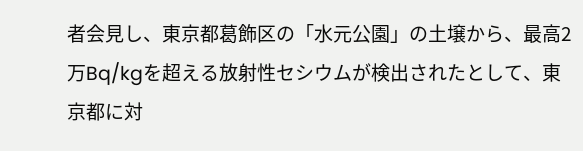者会見し、東京都葛飾区の「水元公園」の土壌から、最高2万Bq/kgを超える放射性セシウムが検出されたとして、東京都に対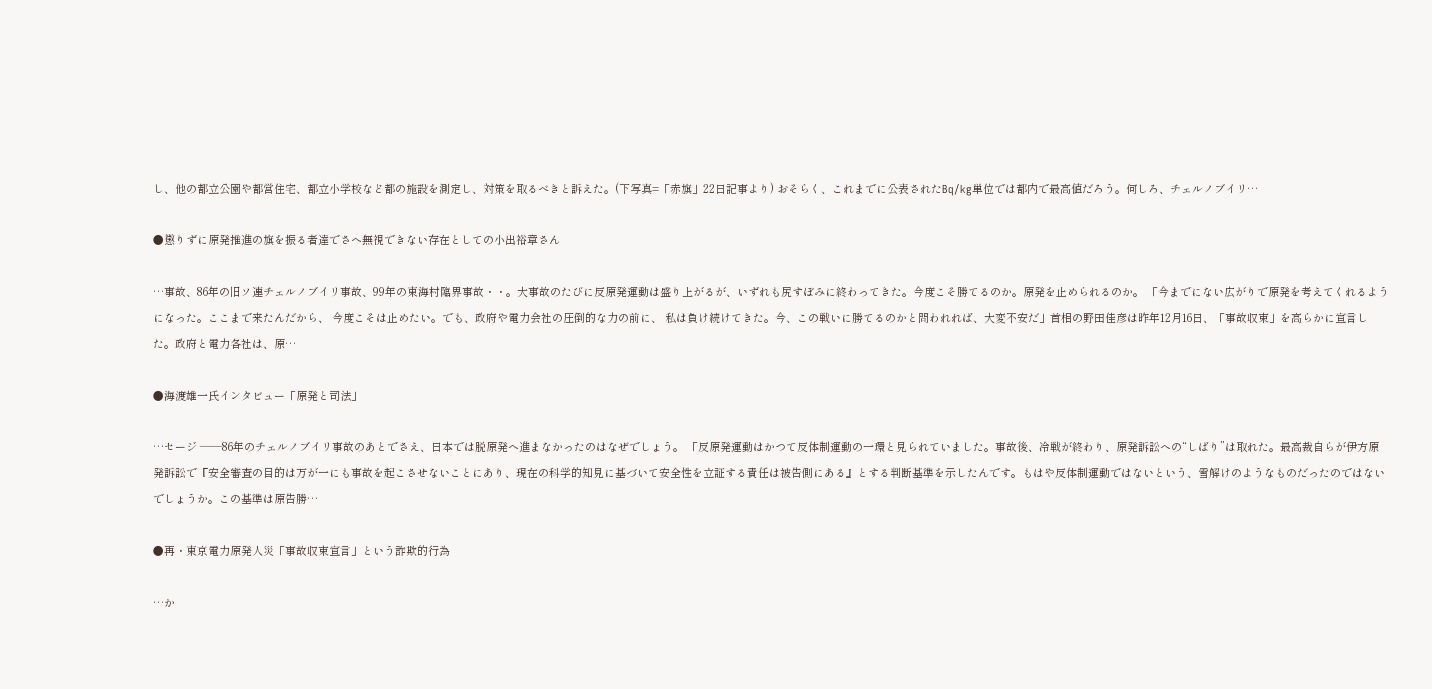し、他の都立公園や都営住宅、都立小学校など都の施設を測定し、対策を取るべきと訴えた。(下写真=「赤旗」22日記事より) おそらく、これまでに公表されたBq/kg単位では都内で最高値だろう。何しろ、チェルノブイリ…

●懲りずに原発推進の旗を振る者達でさへ無視できない存在としての小出裕章さん

…事故、86年の旧ソ連チェルノブイリ事故、99年の東海村臨界事故・・。大事故のたびに反原発運動は盛り上がるが、いずれも尻すぼみに終わってきた。今度こそ勝てるのか。原発を止められるのか。 「今までにない広がりで原発を考えてくれるようになった。ここまで来たんだから、 今度こそは止めたい。でも、政府や電力会社の圧倒的な力の前に、 私は負け続けてきた。今、この戦いに勝てるのかと問われれば、大変不安だ」首相の野田佳彦は昨年12月16日、「事故収束」を高らかに宣言した。政府と電力各社は、原…

●海渡雄一氏インタビュー「原発と司法」

…セージ ――86年のチェルノブイリ事故のあとでさえ、日本では脱原発へ進まなかったのはなぜでしょう。 「反原発運動はかつて反体制運動の一環と見られていました。事故後、冷戦が終わり、原発訴訟への“しばり”は取れた。最高裁自らが伊方原発訴訟で『安全審査の目的は万が一にも事故を起こさせないことにあり、現在の科学的知見に基づいて安全性を立証する責任は被告側にある』とする判断基準を示したんです。もはや反体制運動ではないという、雪解けのようなものだったのではないでしょうか。この基準は原告勝…

●再・東京電力原発人災「事故収束宣言」という詐欺的行為

…か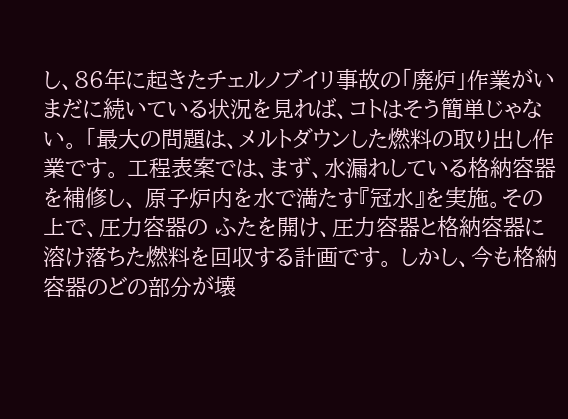し、86年に起きたチェルノブイリ事故の「廃炉」作業がいまだに続いている状況を見れば、コトはそう簡単じゃない。 「最大の問題は、メルトダウンした燃料の取り出し作業です。 工程表案では、まず、水漏れしている格納容器を補修し、 原子炉内を水で満たす『冠水』を実施。その上で、圧力容器の ふたを開け、圧力容器と格納容器に溶け落ちた燃料を回収する計画です。 しかし、今も格納容器のどの部分が壊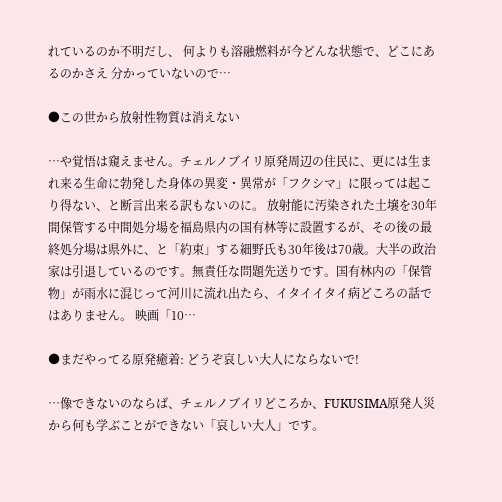れているのか不明だし、 何よりも溶融燃料が今どんな状態で、どこにあるのかさえ 分かっていないので…

●この世から放射性物質は消えない

…や覚悟は窺えません。チェルノブイリ原発周辺の住民に、更には生まれ来る生命に勃発した身体の異変・異常が「フクシマ」に限っては起こり得ない、と断言出来る訳もないのに。 放射能に汚染された土壌を30年間保管する中間処分場を福島県内の国有林等に設置するが、その後の最終処分場は県外に、と「約束」する細野氏も30年後は70歳。大半の政治家は引退しているのです。無責任な問題先送りです。国有林内の「保管物」が雨水に混じって河川に流れ出たら、イタイイタイ病どころの話ではありません。 映画「10…

●まだやってる原発癒着: どうぞ哀しい大人にならないで!

…像できないのならば、チェルノブイリどころか、FUKUSIMA原発人災から何も学ぶことができない「哀しい大人」です。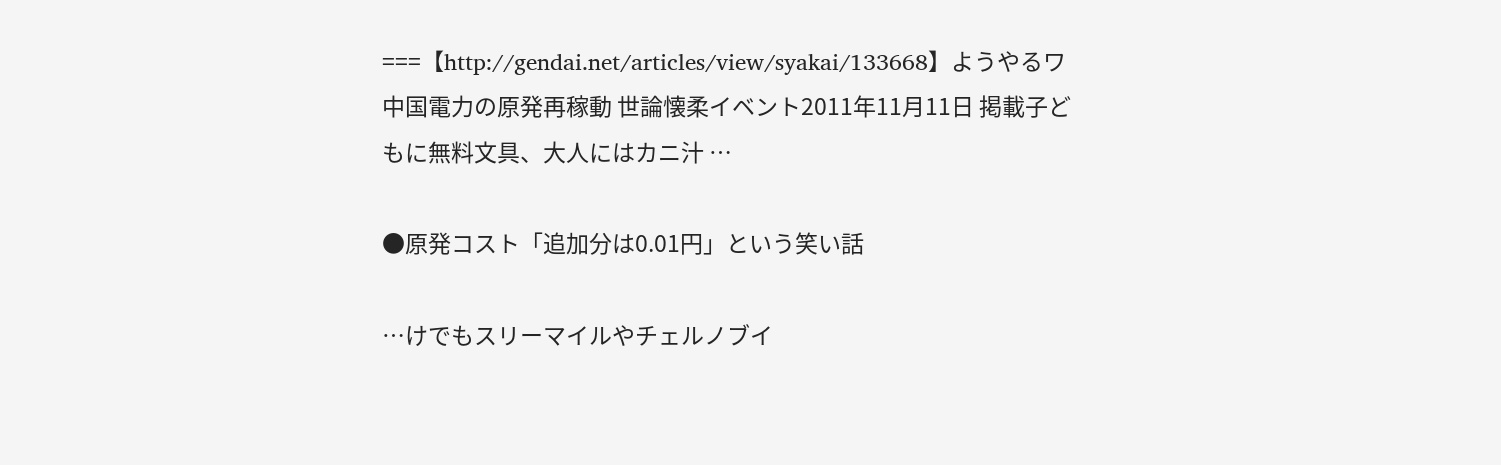===【http://gendai.net/articles/view/syakai/133668】ようやるワ 中国電力の原発再稼動 世論懐柔イベント2011年11月11日 掲載子どもに無料文具、大人にはカニ汁 …

●原発コスト「追加分は0.01円」という笑い話

…けでもスリーマイルやチェルノブイ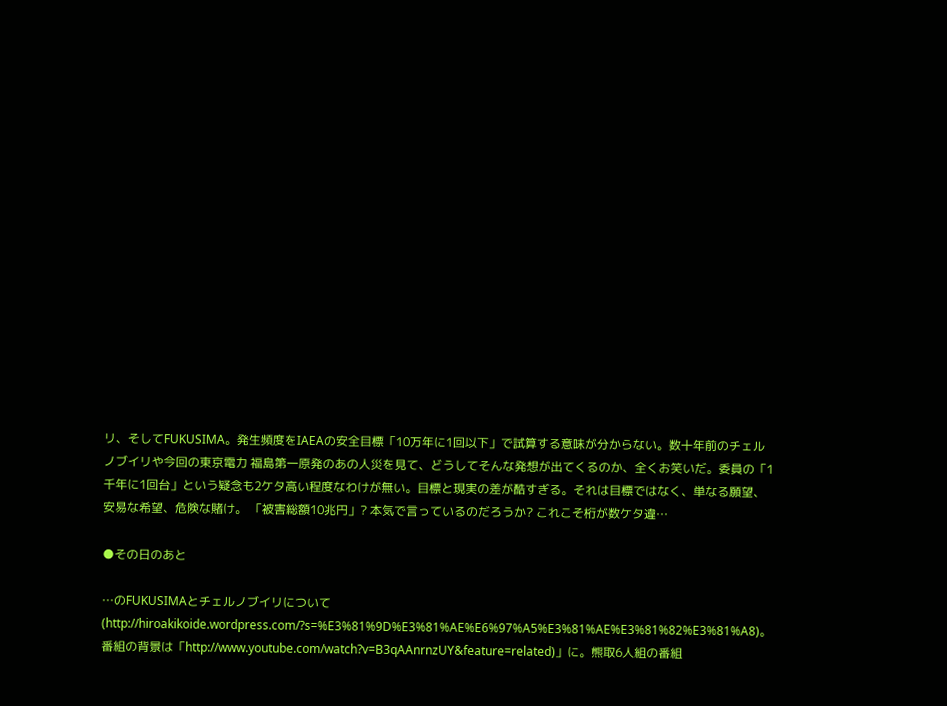リ、そしてFUKUSIMA。発生頻度をIAEAの安全目標「10万年に1回以下」で試算する意味が分からない。数十年前のチェルノブイリや今回の東京電力 福島第一原発のあの人災を見て、どうしてそんな発想が出てくるのか、全くお笑いだ。委員の「1千年に1回台」という疑念も2ケタ高い程度なわけが無い。目標と現実の差が酷すぎる。それは目標ではなく、単なる願望、安易な希望、危険な賭け。 「被害総額10兆円」? 本気で言っているのだろうか? これこそ桁が数ケタ違…

●その日のあと

…のFUKUSIMAとチェルノブイリについて(http://hiroakikoide.wordpress.com/?s=%E3%81%9D%E3%81%AE%E6%97%A5%E3%81%AE%E3%81%82%E3%81%A8)。 番組の背景は「http://www.youtube.com/watch?v=B3qAAnrnzUY&feature=related)」に。熊取6人組の番組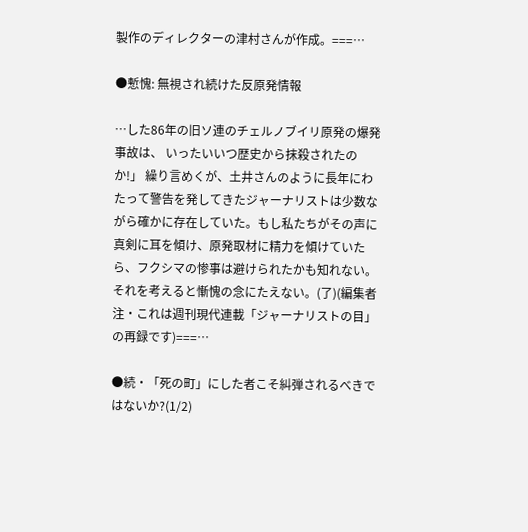製作のディレクターの津村さんが作成。===…

●慙愧: 無視され続けた反原発情報

…した86年の旧ソ連のチェルノブイリ原発の爆発事故は、 いったいいつ歴史から抹殺されたのか!」 繰り言めくが、土井さんのように長年にわたって警告を発してきたジャーナリストは少数ながら確かに存在していた。もし私たちがその声に真剣に耳を傾け、原発取材に精力を傾けていたら、フクシマの惨事は避けられたかも知れない。それを考えると慚愧の念にたえない。(了)(編集者注・これは週刊現代連載「ジャーナリストの目」の再録です)===…

●続・「死の町」にした者こそ糾弾されるべきではないか?(1/2)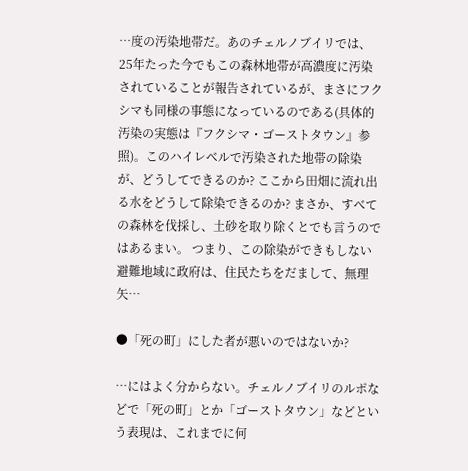…度の汚染地帯だ。あのチェルノブイリでは、25年たった今でもこの森林地帯が高濃度に汚染されていることが報告されているが、まさにフクシマも同様の事態になっているのである(具体的汚染の実態は『フクシマ・ゴーストタウン』参照)。このハイレベルで汚染された地帯の除染が、どうしてできるのか? ここから田畑に流れ出る水をどうして除染できるのか? まさか、すべての森林を伐採し、土砂を取り除くとでも言うのではあるまい。 つまり、この除染ができもしない避難地域に政府は、住民たちをだまして、無理矢…

●「死の町」にした者が悪いのではないか?

…にはよく分からない。チェルノブイリのルポなどで「死の町」とか「ゴーストタウン」などという表現は、これまでに何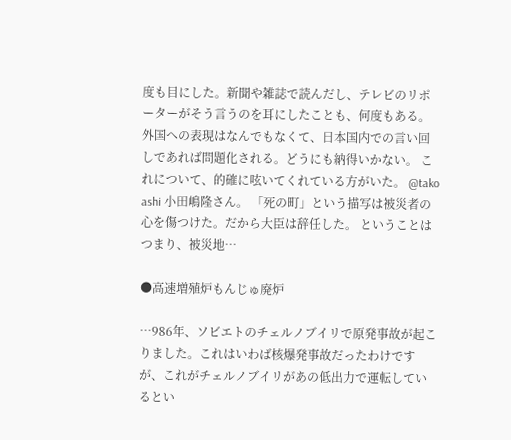度も目にした。新聞や雑誌で読んだし、テレビのリポーターがそう言うのを耳にしたことも、何度もある。外国への表現はなんでもなくて、日本国内での言い回しであれば問題化される。どうにも納得いかない。 これについて、的確に呟いてくれている方がいた。 @tako ashi 小田嶋隆さん。 「死の町」という描写は被災者の心を傷つけた。だから大臣は辞任した。 ということはつまり、被災地…

●高速増殖炉もんじゅ廃炉

…986年、ソビエトのチェルノブイリで原発事故が起こりました。これはいわば核爆発事故だったわけですが、これがチェルノブイリがあの低出力で運転しているとい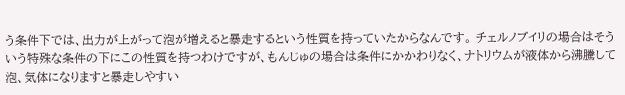う条件下では、出力が上がって泡が増えると暴走するという性質を持っていたからなんです。 チェルノブイリの場合はそういう特殊な条件の下にこの性質を持つわけですが、もんじゅの場合は条件にかかわりなく、ナトリウムが液体から沸騰して泡、気体になりますと暴走しやすい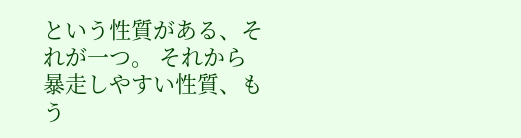という性質がある、それが一つ。 それから暴走しやすい性質、もう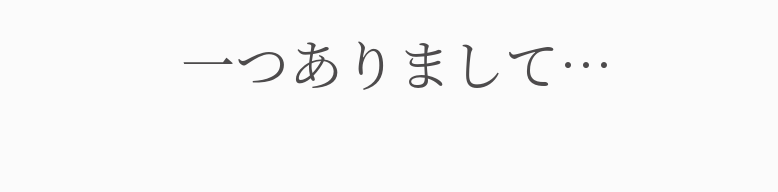一つありまして…